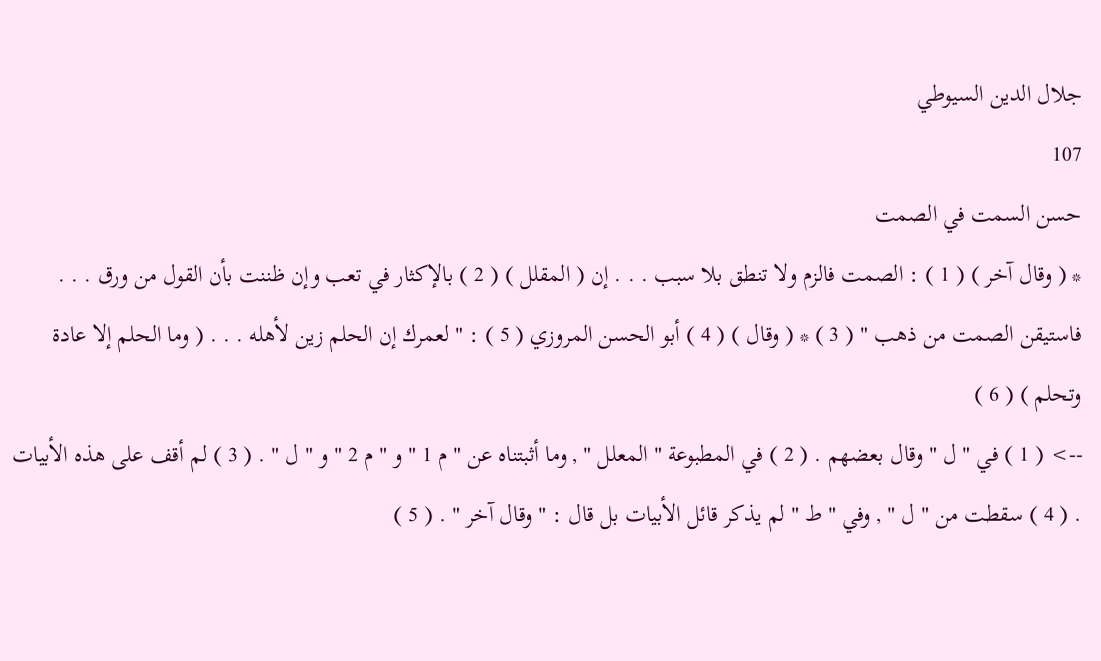جلال الدين السيوطي
107
حسن السمت في الصمت
* ( وقال آخر ) ( 1 ) : الصمت فالزم ولا تنطق بلا سبب . . . إن ( المقلل ) ( 2 ) بالإكثار في تعب وإن ظننت بأن القول من ورق . . . فاستيقن الصمت من ذهب " ( 3 ) * ( وقال ) ( 4 ) أبو الحسن المروزي ( 5 ) : " لعمرك إن الحلم زين لأهله . . . ( وما الحلم إلا عادة وتحلم ) ( 6 )
--> ( 1 ) في " ل " وقال بعضهم . ( 2 ) في المطبوعة " المعلل " , وما أثبتناه عن " م 1 " و " م 2 " و " ل " . ( 3 ) لم أقف على هذه الأبيات . ( 4 ) سقطت من " ل " , وفي " ط " لم يذكر قائل الأبيات بل قال : " وقال آخر " . ( 5 )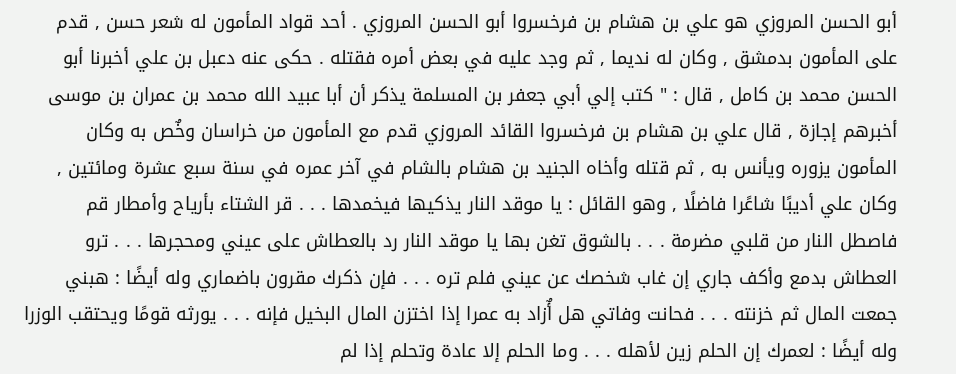أبو الحسن المروزي هو علي بن هشام بن فرخسروا أبو الحسن المروزي . أحد قواد المأمون له شعر حسن , قدم على المأمون بدمشق , وكان له نديما , ثم وجد عليه في بعض أمره فقتله . حكى عنه دعبل بن علي أخبرنا أبو الحسن محمد بن كامل , قال : " كتب إلي أبي جعفر بن المسلمة يذكر أن أبا عبيد الله محمد بن عمران بن موسى أخبرهم إجازة , قال علي بن هشام بن فرخسروا القائد المروزي قدم مع المأمون من خراسان وخٌص به وكان المأمون يزوره ويأنس به , ثم قتله وأخاه الجنيد بن هشام بالشام في آخر عمره في سنة سبع عشرة ومائتين , وكان علي أديبًا شاعًرا فاضلًا , وهو القائل : يا موقد النار يذكيها فيخمدها . . . قر الشتاء بأرياح وأمطار قم فاصطل النار من قلبي مضرمة . . . بالشوق تغن بها يا موقد النار رد بالعطاش على عيني ومحجرها . . . ترو العطاش بدمع وأكف جاري إن غاب شخصك عن عيني فلم تره . . . فإن ذكرك مقرون باضماري وله أيضًا : هبني جمعت المال ثم خزنته . . . فحانت وفاتي هل أٌزاد به عمرا إذا اختزن المال البخيل فإنه . . . يورثه قومًا ويحتقب الوزرا وله أيضًا : لعمرك إن الحلم زين لأهله . . . وما الحلم إلا عادة وتحلم إذا لم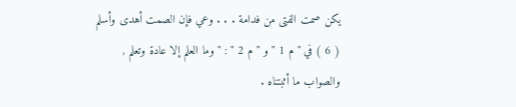يكن صمت الفتى من فدامة . . . وعي فإن الصمت أهدى وأسلم ( 6 ) في " م 1 " و " م 2 " : " وما العلم إلا عادة وتعلم , والصواب ما أثبتناه .